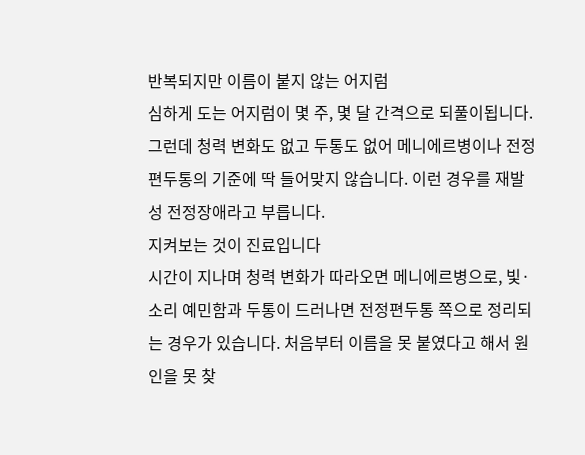반복되지만 이름이 붙지 않는 어지럼
심하게 도는 어지럼이 몇 주, 몇 달 간격으로 되풀이됩니다. 그런데 청력 변화도 없고 두통도 없어 메니에르병이나 전정편두통의 기준에 딱 들어맞지 않습니다. 이런 경우를 재발성 전정장애라고 부릅니다.
지켜보는 것이 진료입니다
시간이 지나며 청력 변화가 따라오면 메니에르병으로, 빛·소리 예민함과 두통이 드러나면 전정편두통 쪽으로 정리되는 경우가 있습니다. 처음부터 이름을 못 붙였다고 해서 원인을 못 찾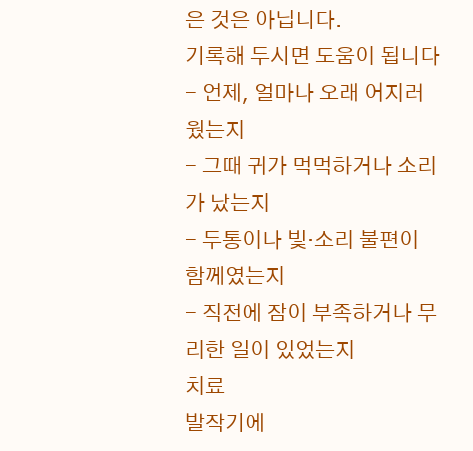은 것은 아닙니다.
기록해 두시면 도움이 됩니다
- 언제, 얼마나 오래 어지러웠는지
- 그때 귀가 먹먹하거나 소리가 났는지
- 두통이나 빛·소리 불편이 함께였는지
- 직전에 잠이 부족하거나 무리한 일이 있었는지
치료
발작기에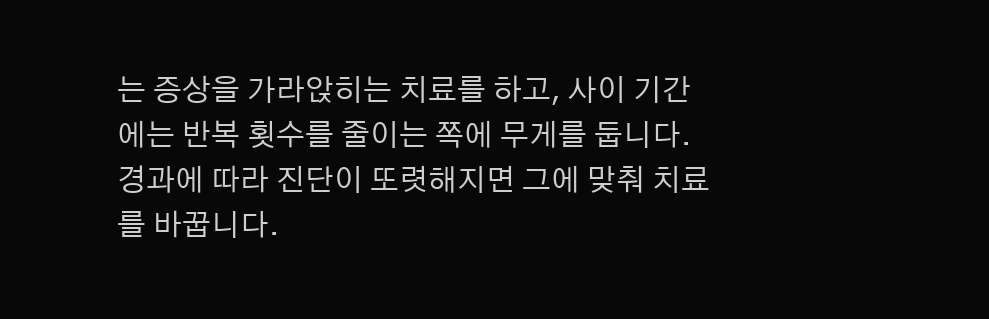는 증상을 가라앉히는 치료를 하고, 사이 기간에는 반복 횟수를 줄이는 쪽에 무게를 둡니다. 경과에 따라 진단이 또렷해지면 그에 맞춰 치료를 바꿉니다.